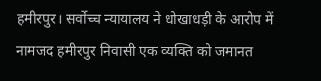हमीरपुर। सर्वोच्च न्यायालय ने धोखाधड़ी के आरोप में नामजद हमीरपुर निवासी एक व्यक्ति को जमानत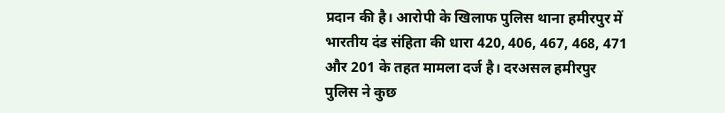प्रदान की है। आरोपी के खिलाफ पुलिस थाना हमीरपुर में भारतीय दंड संहिता की धारा 420, 406, 467, 468, 471 और 201 के तहत मामला दर्ज है। दरअसल हमीरपुर पुलिस ने कुछ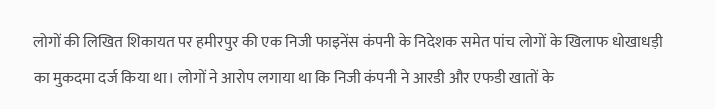लोगों की लिखित शिकायत पर हमीरपुर की एक निजी फाइनेंस कंपनी के निदेशक समेत पांच लोगों के खिलाफ धोखाधड़ी का मुकदमा दर्ज किया था। लोगों ने आरोप लगाया था कि निजी कंपनी ने आरडी और एफडी खातों के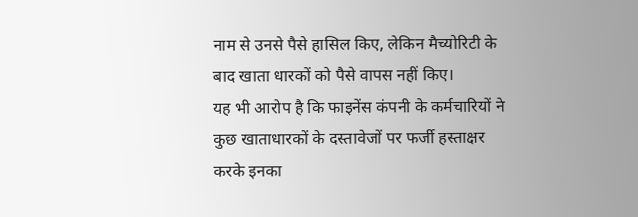नाम से उनसे पैसे हासिल किए, लेकिन मैच्योरिटी के बाद खाता धारकों को पैसे वापस नहीं किए।
यह भी आरोप है कि फाइनेंस कंपनी के कर्मचारियों ने कुछ खाताधारकों के दस्तावेजों पर फर्जी हस्ताक्षर करके इनका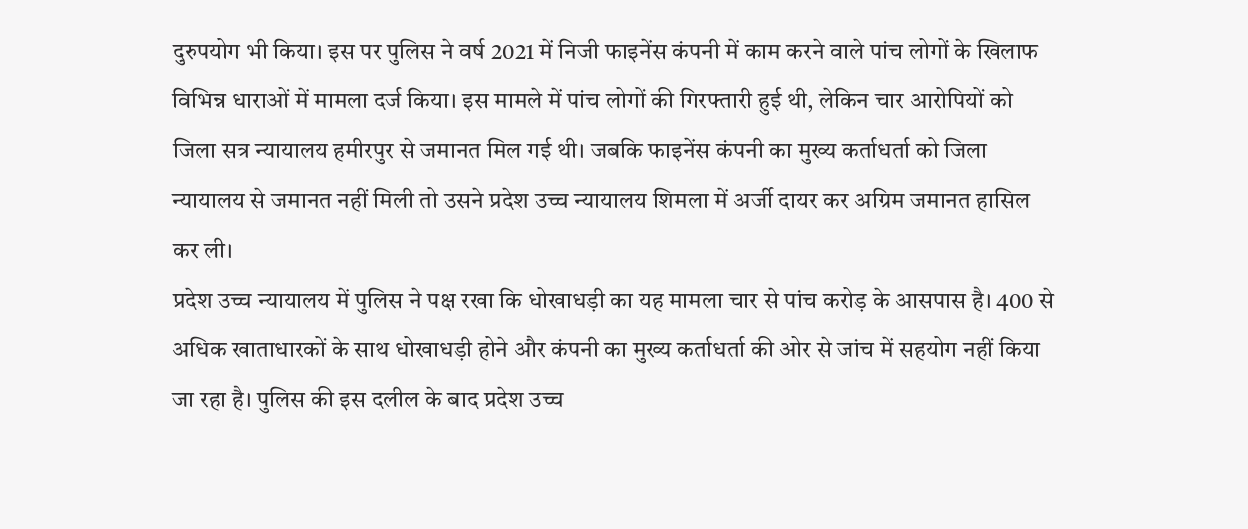दुरुपयोग भी किया। इस पर पुलिस ने वर्ष 2021 में निजी फाइनेंस कंपनी में काम करने वाले पांच लोगों के खिलाफ विभिन्न धाराओं में मामला दर्ज किया। इस मामले में पांच लोगों की गिरफ्तारी हुई थी, लेकिन चार आरोपियों को जिला सत्र न्यायालय हमीरपुर से जमानत मिल गई थी। जबकि फाइनेंस कंपनी का मुख्य कर्ताधर्ता को जिला न्यायालय से जमानत नहीं मिली तो उसने प्रदेश उच्च न्यायालय शिमला में अर्जी दायर कर अग्रिम जमानत हासिल कर ली।
प्रदेश उच्च न्यायालय में पुलिस ने पक्ष रखा कि धोखाधड़ी का यह मामला चार से पांच करोड़ के आसपास है। 400 से अधिक खाताधारकों के साथ धोखाधड़ी होने और कंपनी का मुख्य कर्ताधर्ता की ओर से जांच में सहयोग नहीं किया जा रहा है। पुलिस की इस दलील के बाद प्रदेश उच्च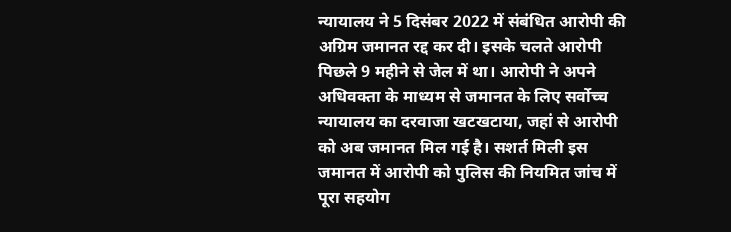न्यायालय ने 5 दिसंबर 2022 में संबंधित आरोपी की अग्रिम जमानत रद्द कर दी। इसके चलते आरोपी पिछले 9 महीने से जेल में था। आरोपी ने अपने अधिवक्ता के माध्यम से जमानत के लिए सर्वोच्च न्यायालय का दरवाजा खटखटाया, जहां से आरोपी को अब जमानत मिल गई है। सशर्त मिली इस जमानत में आरोपी को पुलिस की नियमित जांच में पूरा सहयोग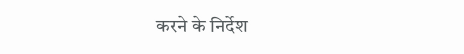करने के निर्देश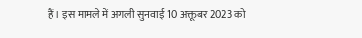हैं। इस मामले में अगली सुनवाई 10 अक्तूबर 2023 को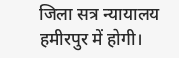जिला सत्र न्यायालय हमीरपुर में होगी।